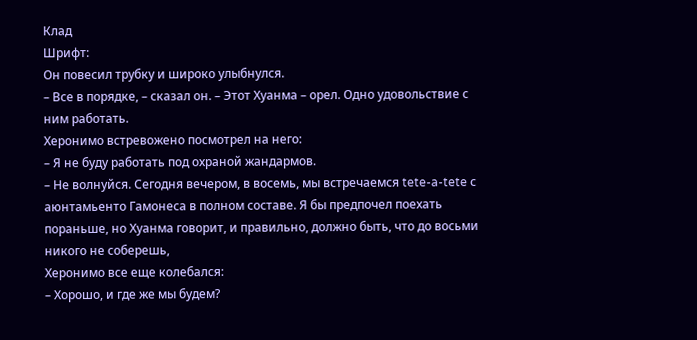Клад
Шрифт:
Он повесил трубку и широко улыбнулся.
– Все в порядке, – сказал он. – Этот Хуанма – орел. Одно удовольствие с ним работать.
Херонимо встревожено посмотрел на него:
– Я не буду работать под охраной жандармов.
– Не волнуйся. Сегодня вечером, в восемь, мы встречаемся tete-a-tete с аюнтамьенто Гамонеса в полном составе. Я бы предпочел поехать пораньше, но Хуанма говорит, и правильно, должно быть, что до восьми никого не соберешь,
Херонимо все еще колебался:
– Хорошо, и где же мы будем?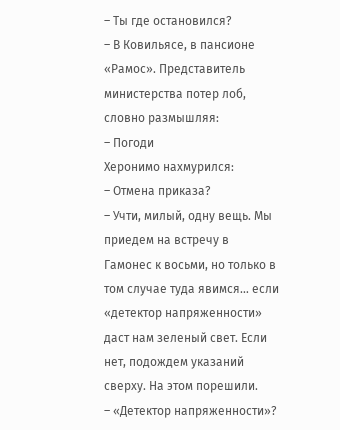– Ты где остановился?
– В Ковильясе, в пансионе «Рамос». Представитель министерства потер лоб, словно размышляя:
– Погоди
Херонимо нахмурился:
– Отмена приказа?
– Учти, милый, одну вещь. Мы приедем на встречу в Гамонес к восьми, но только в том случае туда явимся… если «детектор напряженности» даст нам зеленый свет. Если нет, подождем указаний сверху. На этом порешили.
– «Детектор напряженности»?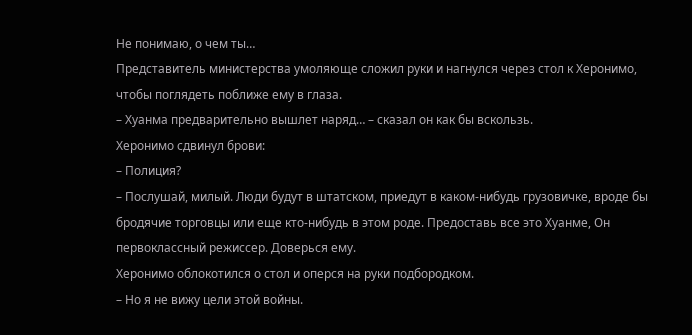Не понимаю, о чем ты…
Представитель министерства умоляюще сложил руки и нагнулся через стол к Херонимо, чтобы поглядеть поближе ему в глаза.
– Хуанма предварительно вышлет наряд… – сказал он как бы вскользь.
Херонимо сдвинул брови:
– Полиция?
– Послушай, милый. Люди будут в штатском, приедут в каком-нибудь грузовичке, вроде бы бродячие торговцы или еще кто-нибудь в этом роде. Предоставь все это Хуанме, Он первоклассный режиссер. Доверься ему.
Херонимо облокотился о стол и оперся на руки подбородком.
– Но я не вижу цели этой войны.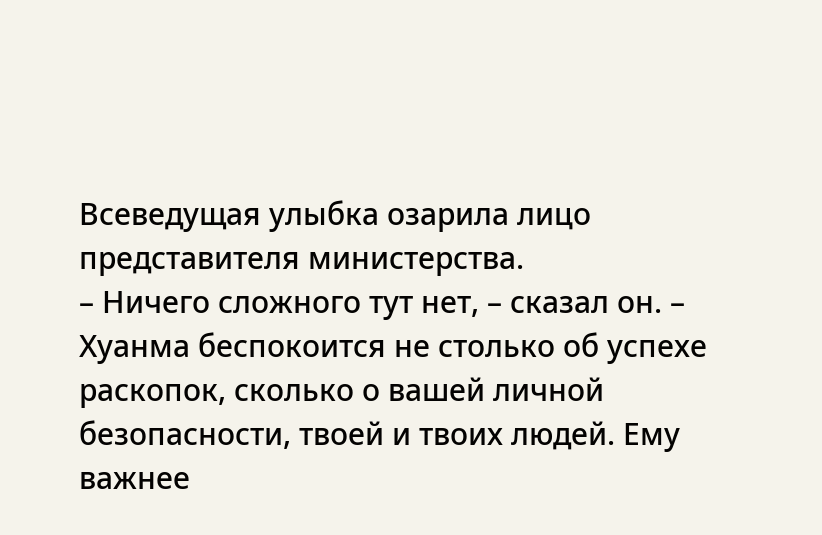Всеведущая улыбка озарила лицо представителя министерства.
– Ничего сложного тут нет, – сказал он. – Хуанма беспокоится не столько об успехе раскопок, сколько о вашей личной безопасности, твоей и твоих людей. Ему важнее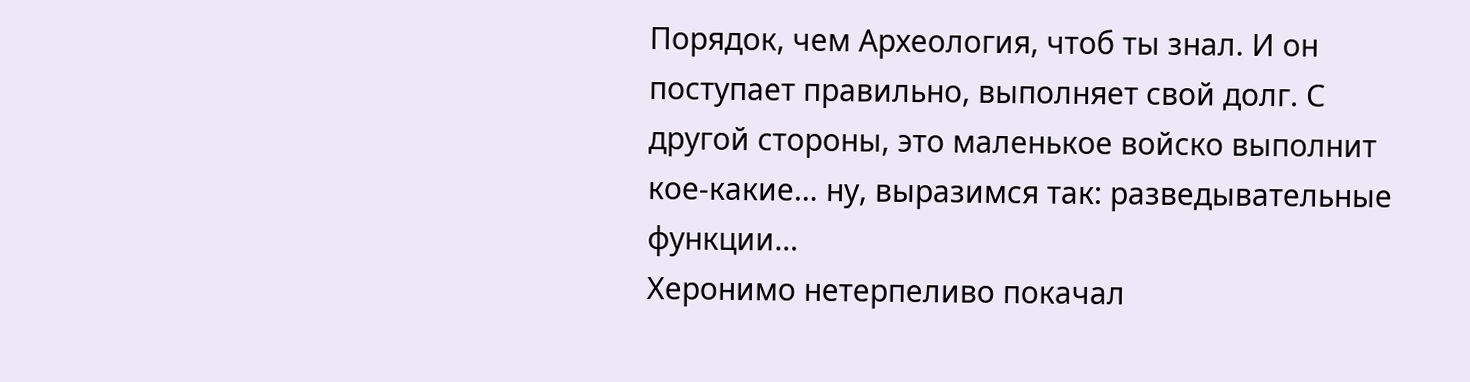Порядок, чем Археология, чтоб ты знал. И он поступает правильно, выполняет свой долг. С другой стороны, это маленькое войско выполнит кое-какие… ну, выразимся так: разведывательные функции…
Херонимо нетерпеливо покачал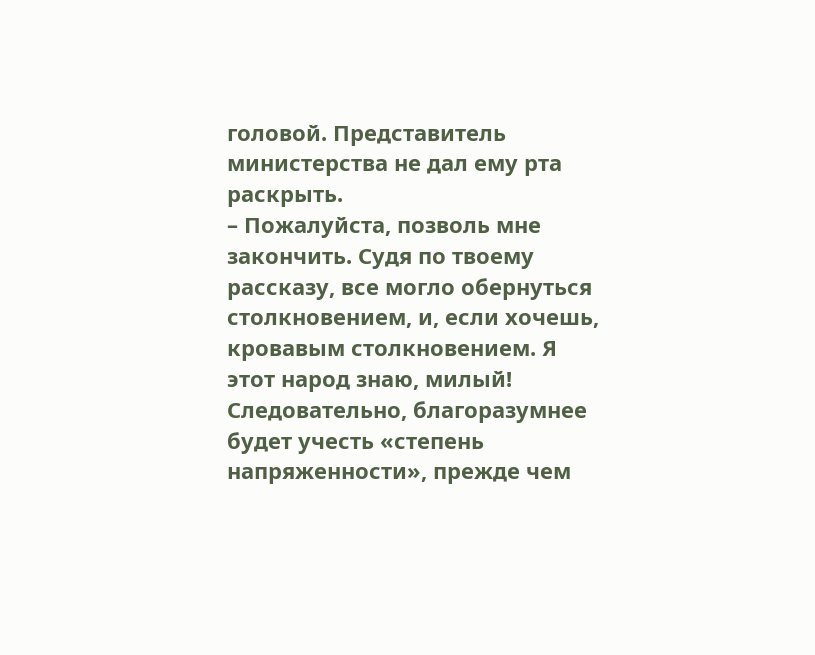головой. Представитель министерства не дал ему рта раскрыть.
– Пожалуйста, позволь мне закончить. Судя по твоему рассказу, все могло обернуться столкновением, и, если хочешь, кровавым столкновением. Я этот народ знаю, милый! Следовательно, благоразумнее будет учесть «степень напряженности», прежде чем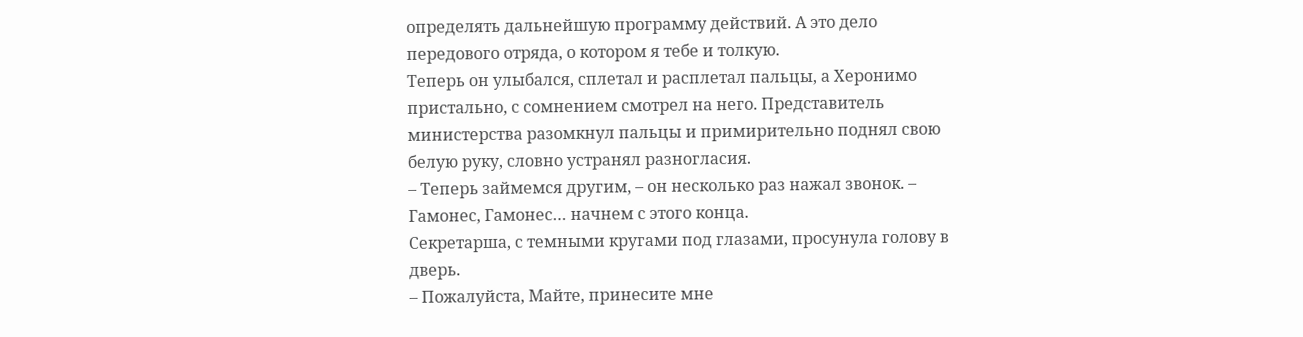определять дальнейшую программу действий. А это дело передового отряда, о котором я тебе и толкую.
Теперь он улыбался, сплетал и расплетал пальцы, а Херонимо пристально, с сомнением смотрел на него. Представитель министерства разомкнул пальцы и примирительно поднял свою белую руку, словно устранял разногласия.
– Теперь займемся другим, – он несколько раз нажал звонок. – Гамонес, Гамонес… начнем с этого конца.
Секретарша, с темными кругами под глазами, просунула голову в дверь.
– Пожалуйста, Майте, принесите мне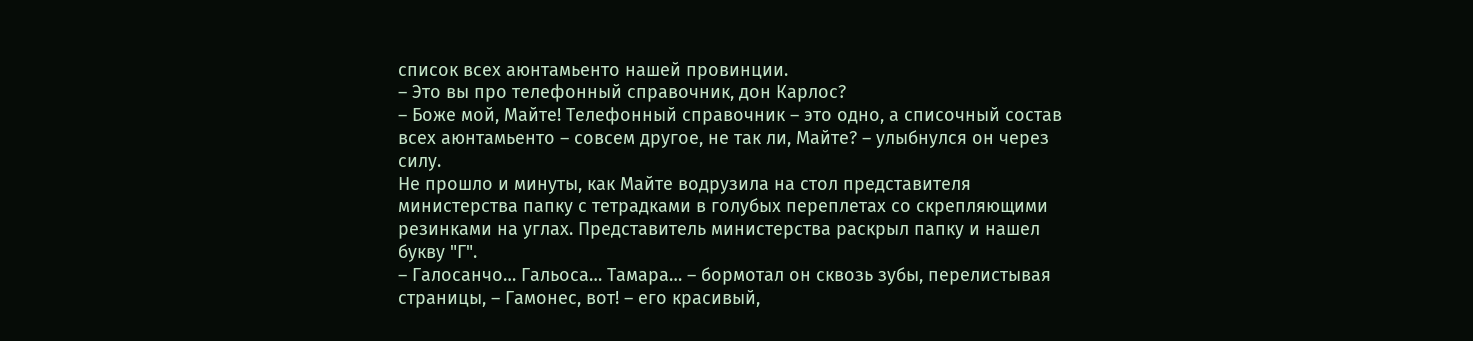список всех аюнтамьенто нашей провинции.
– Это вы про телефонный справочник, дон Карлос?
– Боже мой, Майте! Телефонный справочник – это одно, а списочный состав всех аюнтамьенто – совсем другое, не так ли, Майте? – улыбнулся он через силу.
Не прошло и минуты, как Майте водрузила на стол представителя министерства папку с тетрадками в голубых переплетах со скрепляющими резинками на углах. Представитель министерства раскрыл папку и нашел букву "Г".
– Галосанчо… Гальоса… Тамара… – бормотал он сквозь зубы, перелистывая страницы, – Гамонес, вот! – его красивый,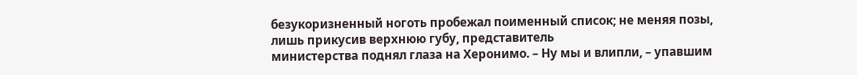безукоризненный ноготь пробежал поименный список; не меняя позы, лишь прикусив верхнюю губу, представитель
министерства поднял глаза на Херонимо. – Ну мы и влипли, – упавшим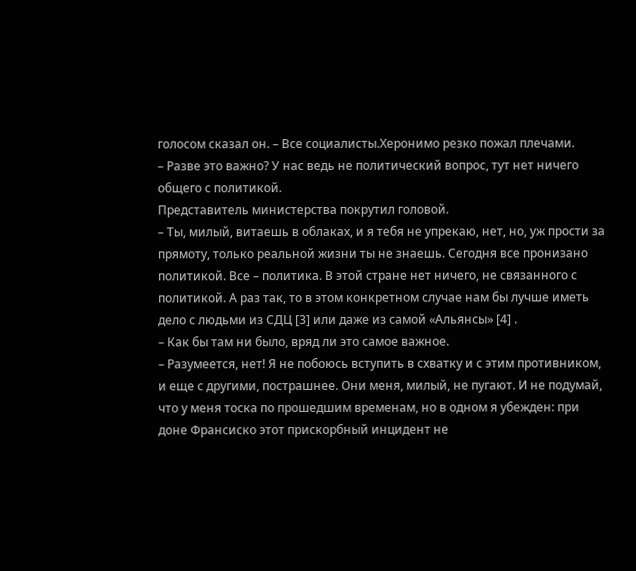голосом сказал он. – Все социалисты.Херонимо резко пожал плечами.
– Разве это важно? У нас ведь не политический вопрос, тут нет ничего общего с политикой.
Представитель министерства покрутил головой.
– Ты, милый, витаешь в облаках, и я тебя не упрекаю, нет, но, уж прости за прямоту, только реальной жизни ты не знаешь. Сегодня все пронизано политикой. Все – политика. В этой стране нет ничего, не связанного с политикой. А раз так, то в этом конкретном случае нам бы лучше иметь дело с людьми из СДЦ [3] или даже из самой «Альянсы» [4] .
– Как бы там ни было, вряд ли это самое важное.
– Разумеется, нет! Я не побоюсь вступить в схватку и с этим противником, и еще с другими, пострашнее. Они меня, милый, не пугают. И не подумай, что у меня тоска по прошедшим временам, но в одном я убежден: при доне Франсиско этот прискорбный инцидент не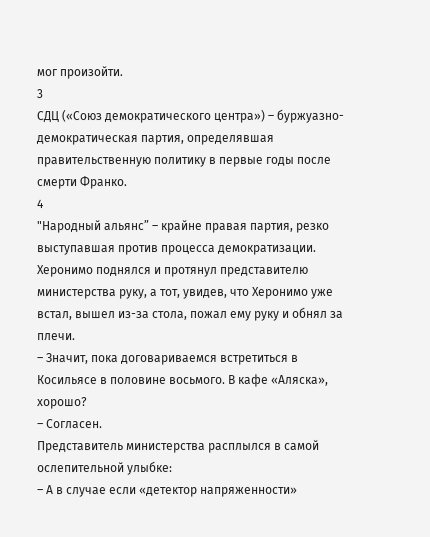мог произойти.
3
СДЦ («Союз демократического центра») – буржуазно-демократическая партия, определявшая правительственную политику в первые годы после смерти Франко.
4
"Народный альянс” – крайне правая партия, резко выступавшая против процесса демократизации.
Херонимо поднялся и протянул представителю министерства руку, а тот, увидев, что Херонимо уже встал, вышел из-за стола, пожал ему руку и обнял за плечи.
– Значит, пока договариваемся встретиться в Косильясе в половине восьмого. В кафе «Аляска», хорошо?
– Согласен.
Представитель министерства расплылся в самой ослепительной улыбке:
– А в случае если «детектор напряженности»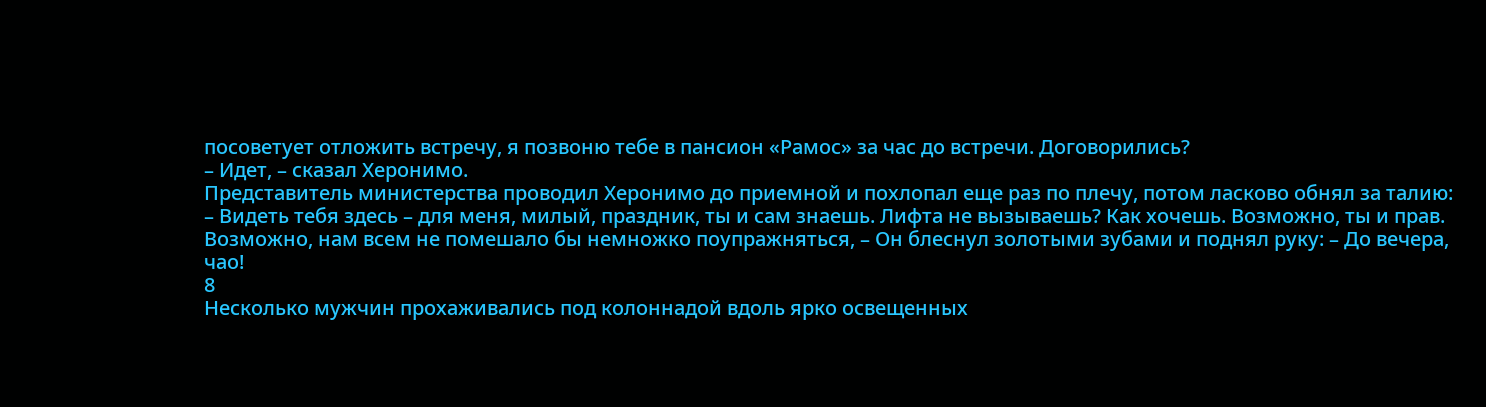посоветует отложить встречу, я позвоню тебе в пансион «Рамос» за час до встречи. Договорились?
– Идет, – сказал Херонимо.
Представитель министерства проводил Херонимо до приемной и похлопал еще раз по плечу, потом ласково обнял за талию:
– Видеть тебя здесь – для меня, милый, праздник, ты и сам знаешь. Лифта не вызываешь? Как хочешь. Возможно, ты и прав. Возможно, нам всем не помешало бы немножко поупражняться, – Он блеснул золотыми зубами и поднял руку: – До вечера, чао!
8
Несколько мужчин прохаживались под колоннадой вдоль ярко освещенных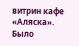витрин кафе «Аляска». Было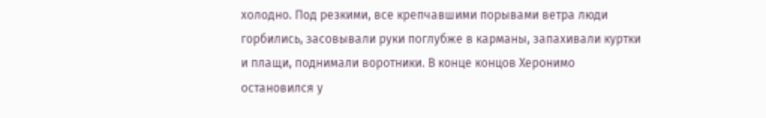холодно. Под резкими, все крепчавшими порывами ветра люди горбились, засовывали руки поглубже в карманы, запахивали куртки и плащи, поднимали воротники. В конце концов Херонимо остановился у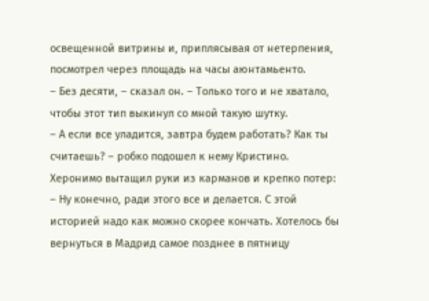освещенной витрины и, приплясывая от нетерпения, посмотрел через площадь на часы аюнтамьенто.
– Без десяти, – сказал он. – Только того и не хватало, чтобы этот тип выкинул со мной такую шутку.
– А если все уладится, завтра будем работать? Как ты считаешь? – робко подошел к нему Кристино.
Херонимо вытащил руки из карманов и крепко потер:
– Ну конечно, ради этого все и делается. С этой историей надо как можно скорее кончать. Хотелось бы вернуться в Мадрид самое позднее в пятницу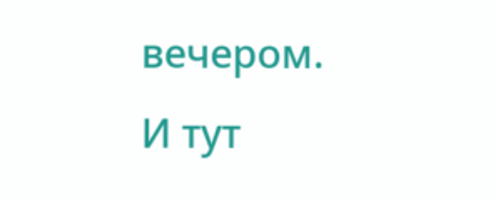вечером.
И тут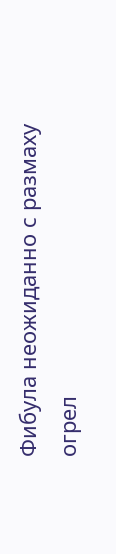Фибула неожиданно с размаху огрел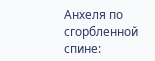Анхеля по сгорбленной спине: